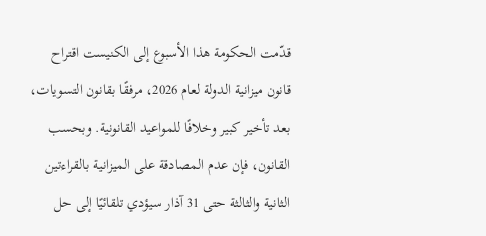قدّمت الحكومة هذا الأسبوع إلى الكنيست اقتراح قانون ميزانية الدولة لعام 2026، مرفقًا بقانون التسويات، بعد تأخير كبير وخلافًا للمواعيد القانونية. وبحسب القانون، فإن عدم المصادقة على الميزانية بالقراءتين الثانية والثالثة حتى 31 آذار سيؤدي تلقائيًا إلى حل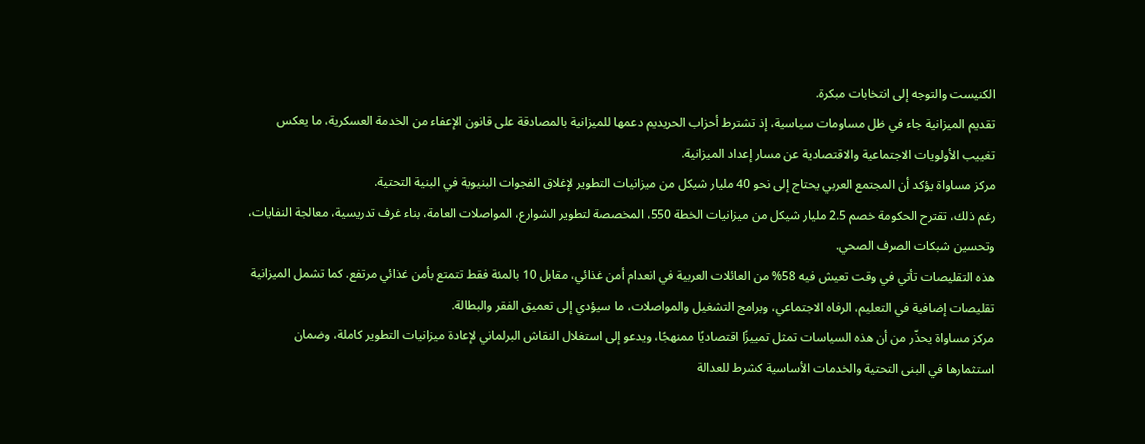الكنيست والتوجه إلى انتخابات مبكرة.
تقديم الميزانية جاء في ظل مساومات سياسية، إذ تشترط أحزاب الحريديم دعمها للميزانية بالمصادقة على قانون الإعفاء من الخدمة العسكرية، ما يعكس تغييب الأولويات الاجتماعية والاقتصادية عن مسار إعداد الميزانية.
مركز مساواة يؤكد أن المجتمع العربي يحتاج إلى نحو 40 مليار شيكل من ميزانيات التطوير لإغلاق الفجوات البنيوية في البنية التحتية.
رغم ذلك، تقترح الحكومة خصم 2.5 مليار شيكل من ميزانيات الخطة 550، المخصصة لتطوير الشوارع، المواصلات العامة، بناء غرف تدريسية، معالجة النفايات، وتحسين شبكات الصرف الصحي.
هذه التقليصات تأتي في وقت تعيش فيه 58% من العائلات العربية في انعدام أمن غذائي، مقابل 10 بالمئة فقط تتمتع بأمن غذائي مرتفع. كما تشمل الميزانية تقليصات إضافية في التعليم، الرفاه الاجتماعي، وبرامج التشغيل والمواصلات، ما سيؤدي إلى تعميق الفقر والبطالة.
مركز مساواة يحذّر من أن هذه السياسات تمثل تمييزًا اقتصاديًا ممنهجًا، ويدعو إلى استغلال النقاش البرلماني لإعادة ميزانيات التطوير كاملة، وضمان استثمارها في البنى التحتية والخدمات الأساسية كشرط للعدالة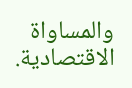والمساواة الاقتصادية.